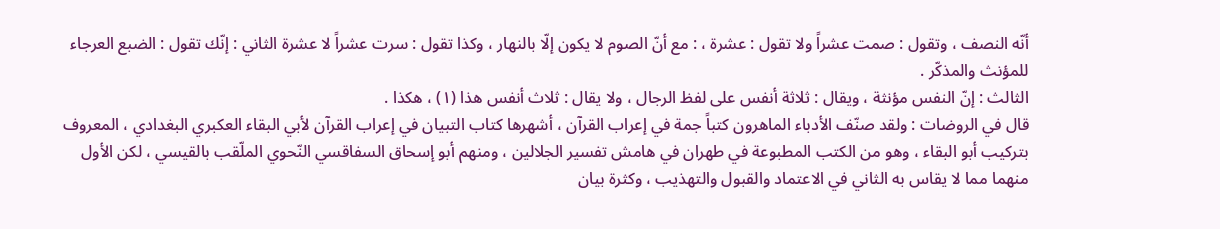أنّه النصف ، وتقول : صمت عشراً ولا تقول : عشرة ، : مع أنّ الصوم لا يكون إلّا بالنهار ، وكذا تقول : سرت عشراً لا عشرة الثاني : إنّك تقول : الضبع العرجاء للمؤنث والمذكّر .
الثالث : إنّ النفس مؤنثة ، ويقال : ثلاثة أنفس على لفظ الرجال ، ولا يقال : ثلاث أنفس هذا (١) ، هكذا .
قال في الروضات : ولقد صنّف الأدباء الماهرون كتباً جمة في إعراب القرآن ، أشهرها كتاب التبيان في إعراب القرآن لأبي البقاء العكبري البغدادي ، المعروف بتركيب أبو البقاء ، وهو من الكتب المطبوعة في طهران في هامش تفسير الجلالين ، ومنهم أبو إسحاق السفاقسي النّحوي الملّقب بالقيسي ، لكن الأول منهما مما لا يقاس به الثاني في الاعتماد والقبول والتهذيب ، وكثرة بيان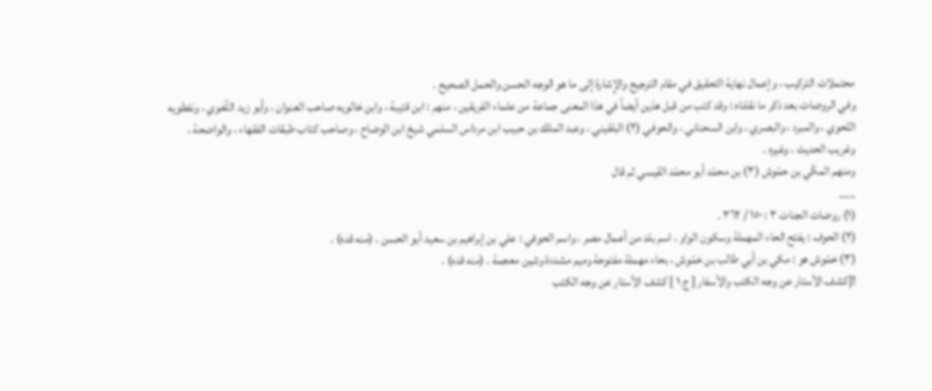محتملات التركيب ، وإعمال نهاية التحقيق في مقام الترجيح والإِشارة إلى ما هو الوجه الحسن والحمل الصحيح .
وفي الروضات بعد ذكر ما نقلناه : وقد كتب من قبل هذين أيضاً في هذا المعنى جماعة من علماء الفريقين ، منهم : ابن قتيبة ، وابن خالويه صاحب العنوان ، وأبو زيد اللّغوي ، ونفطويه النّحوي ، والمبرد ، والبصري ، وابن السحناني ، والحوفي (٢) البلقيني ، وعبد الملك بن حبيب ابن مرداس السلمي شيخ ابن الوضاح ، وصاحب كتاب طبقات الفقهاء ، والواضحة ، وغريب الحديث ، وغيره .
ومنهم المكّي بن حمّوش (٣) بن محمّد أبو محمّد القيسي ثم قال
___
(١) روضات الجنات ٣ : ١٥٠ / ٣٦٢ .
(٢) الحوف : يفتح الحاء المهملة وسكون الواو ، اسم بلد من أعمال مصر ، واسم الحوفي : علي بن إبراهيم بن سعيد أبو الحسن . (منه قده) .
(٣) حَمّوش هو : مكي بن أبي طالب بن حَمّوش ، بحاء مهملة مفتوحة وميم مشددة وشين معجمة . (منه قده) .
![كشف الأستار عن وجه الكتب والأسفار [ ج ١ ] كشف الأستار عن وجه الكتب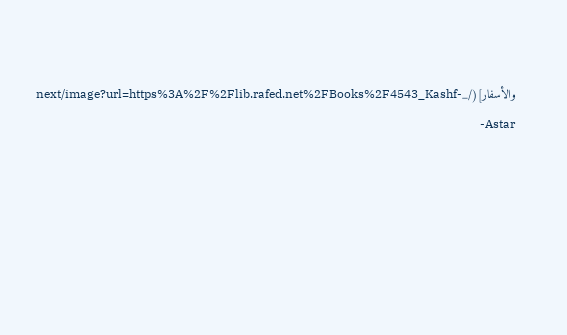والأسفار](/_next/image?url=https%3A%2F%2Flib.rafed.net%2FBooks%2F4543_Kashf-Astar-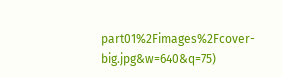part01%2Fimages%2Fcover-big.jpg&w=640&q=75)